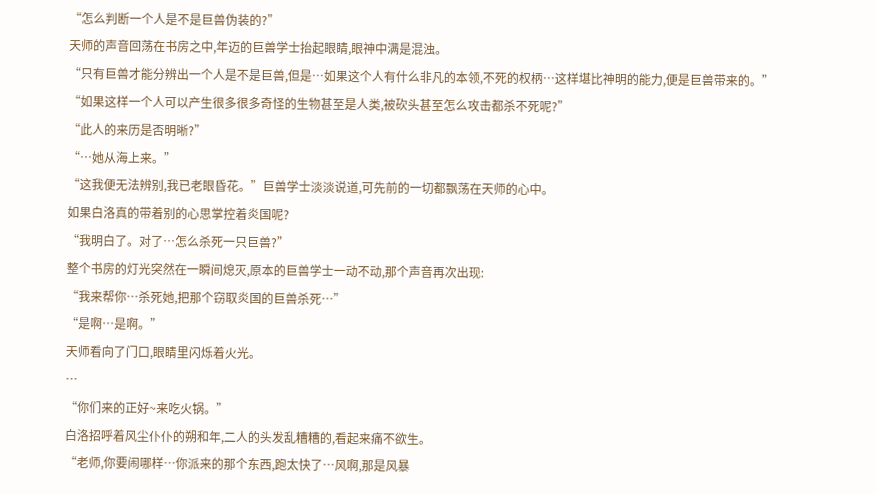“怎么判断一个人是不是巨兽伪装的?”
天师的声音回荡在书房之中,年迈的巨兽学士抬起眼睛,眼神中满是混浊。
“只有巨兽才能分辨出一个人是不是巨兽,但是…如果这个人有什么非凡的本领,不死的权柄…这样堪比神明的能力,便是巨兽带来的。”
“如果这样一个人可以产生很多很多奇怪的生物甚至是人类,被砍头甚至怎么攻击都杀不死呢?”
“此人的来历是否明晰?”
“…她从海上来。”
“这我便无法辨别,我已老眼昏花。”巨兽学士淡淡说道,可先前的一切都飘荡在天师的心中。
如果白洛真的带着别的心思掌控着炎国呢?
“我明白了。对了…怎么杀死一只巨兽?”
整个书房的灯光突然在一瞬间熄灭,原本的巨兽学士一动不动,那个声音再次出现:
“我来帮你…杀死她,把那个窃取炎国的巨兽杀死…”
“是啊…是啊。”
天师看向了门口,眼睛里闪烁着火光。
…
“你们来的正好~来吃火锅。”
白洛招呼着风尘仆仆的朔和年,二人的头发乱糟糟的,看起来痛不欲生。
“老师,你要闹哪样…你派来的那个东西,跑太快了…风啊,那是风暴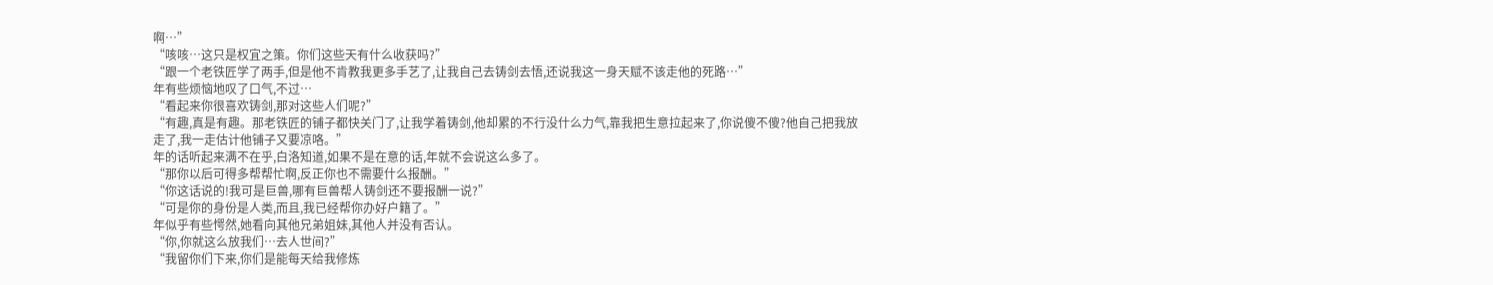啊…”
“咳咳…这只是权宜之策。你们这些天有什么收获吗?”
“跟一个老铁匠学了两手,但是他不肯教我更多手艺了,让我自己去铸剑去悟,还说我这一身天赋不该走他的死路…”
年有些烦恼地叹了口气,不过…
“看起来你很喜欢铸剑,那对这些人们呢?”
“有趣,真是有趣。那老铁匠的铺子都快关门了,让我学着铸剑,他却累的不行没什么力气,靠我把生意拉起来了,你说傻不傻?他自己把我放走了,我一走估计他铺子又要凉咯。”
年的话听起来满不在乎,白洛知道,如果不是在意的话,年就不会说这么多了。
“那你以后可得多帮帮忙啊,反正你也不需要什么报酬。”
“你这话说的!我可是巨兽,哪有巨兽帮人铸剑还不要报酬一说?”
“可是你的身份是人类,而且,我已经帮你办好户籍了。”
年似乎有些愕然,她看向其他兄弟姐妹,其他人并没有否认。
“你,你就这么放我们…去人世间?”
“我留你们下来,你们是能每天给我修炼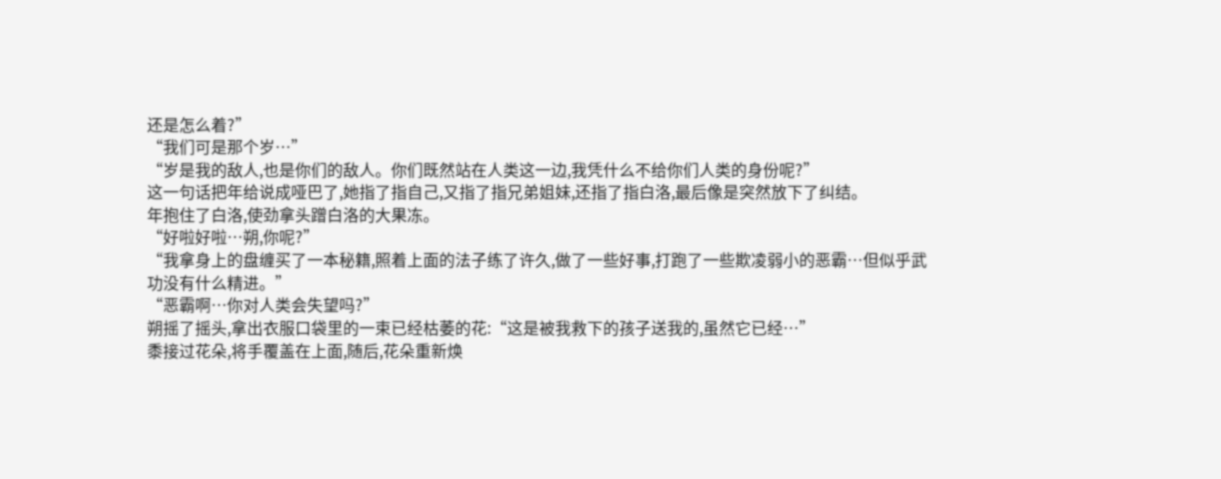还是怎么着?”
“我们可是那个岁…”
“岁是我的敌人,也是你们的敌人。你们既然站在人类这一边,我凭什么不给你们人类的身份呢?”
这一句话把年给说成哑巴了,她指了指自己,又指了指兄弟姐妹,还指了指白洛,最后像是突然放下了纠结。
年抱住了白洛,使劲拿头蹭白洛的大果冻。
“好啦好啦…朔,你呢?”
“我拿身上的盘缠买了一本秘籍,照着上面的法子练了许久,做了一些好事,打跑了一些欺凌弱小的恶霸…但似乎武功没有什么精进。”
“恶霸啊…你对人类会失望吗?”
朔摇了摇头,拿出衣服口袋里的一束已经枯萎的花:“这是被我救下的孩子送我的,虽然它已经…”
黍接过花朵,将手覆盖在上面,随后,花朵重新焕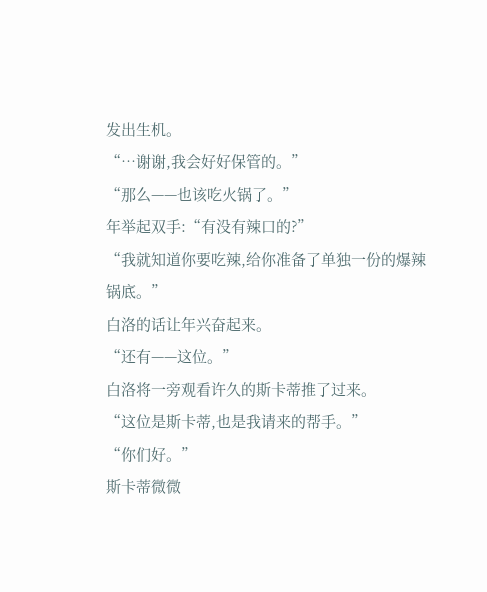发出生机。
“…谢谢,我会好好保管的。”
“那么——也该吃火锅了。”
年举起双手:“有没有辣口的?”
“我就知道你要吃辣,给你准备了单独一份的爆辣锅底。”
白洛的话让年兴奋起来。
“还有——这位。”
白洛将一旁观看许久的斯卡蒂推了过来。
“这位是斯卡蒂,也是我请来的帮手。”
“你们好。”
斯卡蒂微微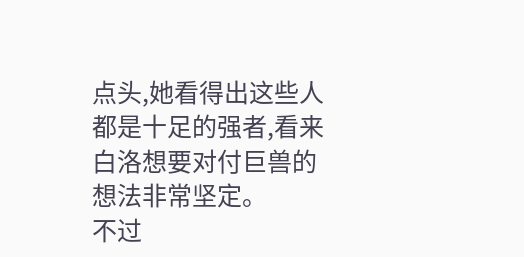点头,她看得出这些人都是十足的强者,看来白洛想要对付巨兽的想法非常坚定。
不过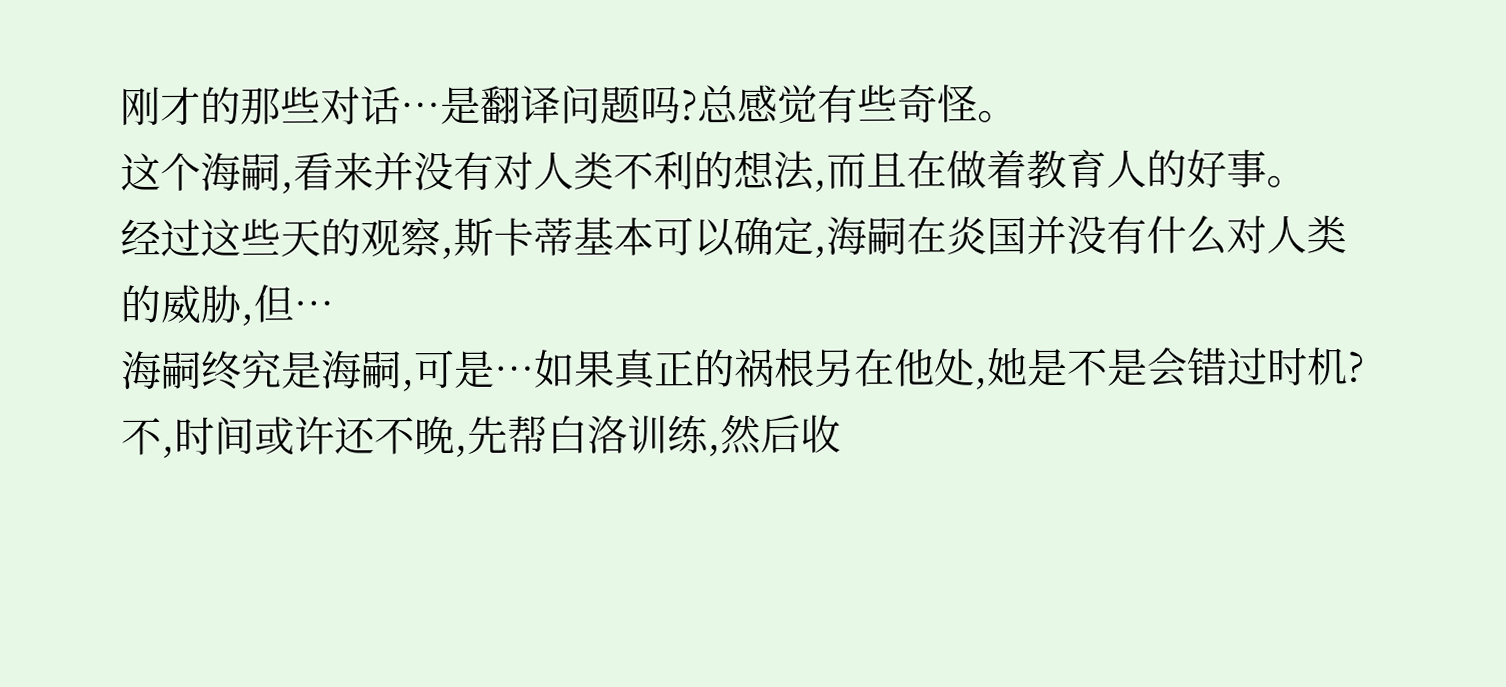刚才的那些对话…是翻译问题吗?总感觉有些奇怪。
这个海嗣,看来并没有对人类不利的想法,而且在做着教育人的好事。
经过这些天的观察,斯卡蒂基本可以确定,海嗣在炎国并没有什么对人类的威胁,但…
海嗣终究是海嗣,可是…如果真正的祸根另在他处,她是不是会错过时机?
不,时间或许还不晚,先帮白洛训练,然后收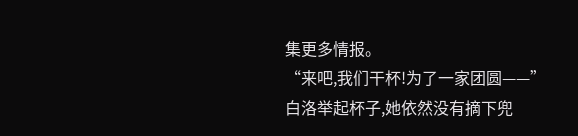集更多情报。
“来吧,我们干杯!为了一家团圆——”
白洛举起杯子,她依然没有摘下兜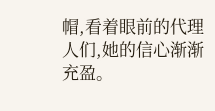帽,看着眼前的代理人们,她的信心渐渐充盈。